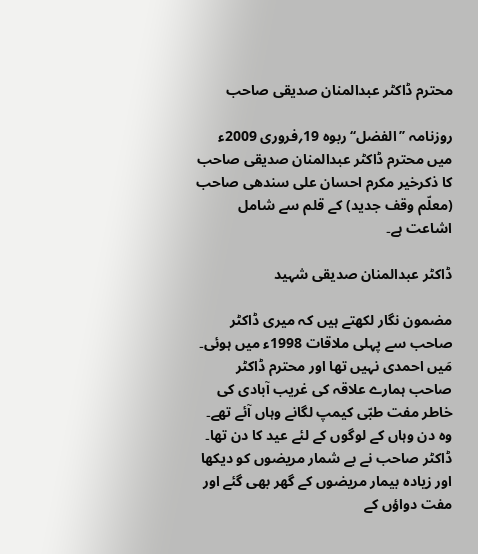محترم ڈاکٹر عبدالمنان صدیقی صاحب

روزنامہ ’’الفضل‘‘ ربوہ 19؍فروری 2009ء میں محترم ڈاکٹر عبدالمنان صدیقی صاحب کا ذکرخیر مکرم احسان علی سندھی صاحب (معلّم وقف جدید) کے قلم سے شامل اشاعت ہے۔

ڈاکٹر عبدالمنان صدیقی شہید

مضمون نگار لکھتے ہیں کہ میری ڈاکٹر صاحب سے پہلی ملاقات 1998ء میں ہوئی۔ مَیں احمدی نہیں تھا اور محترم ڈاکٹر صاحب ہمارے علاقہ کی غریب آبادی کی خاطر مفت طبّی کیمپ لگانے وہاں آئے تھے۔ وہ دن وہاں کے لوگوں کے لئے عید کا دن تھا۔ ڈاکٹر صاحب نے بے شمار مریضوں کو دیکھا اور زیادہ بیمار مریضوں کے گھر بھی گئے اور مفت دواؤں کے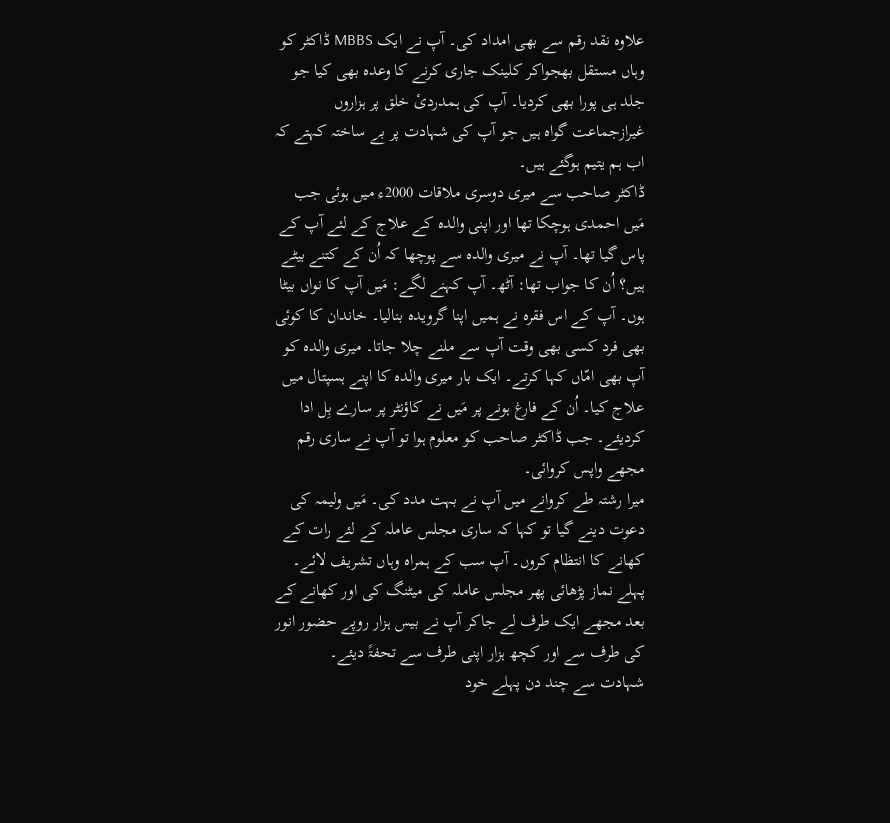علاوہ نقد رقم سے بھی امداد کی۔ آپ نے ایک MBBS ڈاکٹر کو وہاں مستقل بھجواکر کلینک جاری کرنے کا وعدہ بھی کیا جو جلد ہی پورا بھی کردیا۔ آپ کی ہمدردیٔ خلق پر ہزاروں غیرازجماعت گواہ ہیں جو آپ کی شہادت پر بے ساختہ کہتے کہ اب ہم یتیم ہوگئے ہیں۔
ڈاکٹر صاحب سے میری دوسری ملاقات 2000ء میں ہوئی جب مَیں احمدی ہوچکا تھا اور اپنی والدہ کے علاج کے لئے آپ کے پاس گیا تھا۔ آپ نے میری والدہ سے پوچھا کہ اُن کے کتنے بیٹے ہیں؟ اُن کا جواب تھا: آٹھ۔ آپ کہنے لگے: مَیں آپ کا نواں بیٹا ہوں۔ آپ کے اس فقرہ نے ہمیں اپنا گرویدہ بنالیا۔ خاندان کا کوئی بھی فرد کسی بھی وقت آپ سے ملنے چلا جاتا۔ میری والدہ کو آپ بھی امّاں کہا کرتے۔ ایک بار میری والدہ کا اپنے ہسپتال میں علاج کیا۔ اُن کے فارغ ہونے پر مَیں نے کاؤنٹر پر سارے بِل ادا کردیئے۔ جب ڈاکٹر صاحب کو معلوم ہوا تو آپ نے ساری رقم مجھے واپس کروائی۔
میرا رشتہ طے کروانے میں آپ نے بہت مدد کی۔ مَیں ولیمہ کی دعوت دینے گیا تو کہا کہ ساری مجلس عاملہ کے لئے رات کے کھانے کا انتظام کروں۔ آپ سب کے ہمراہ وہاں تشریف لائے۔ پہلے نماز پڑھائی پھر مجلس عاملہ کی میٹنگ کی اور کھانے کے بعد مجھے ایک طرف لے جاکر آپ نے بیس ہزار روپے حضور انور کی طرف سے اور کچھ ہزار اپنی طرف سے تحفۃً دیئے۔
شہادت سے چند دن پہلے خود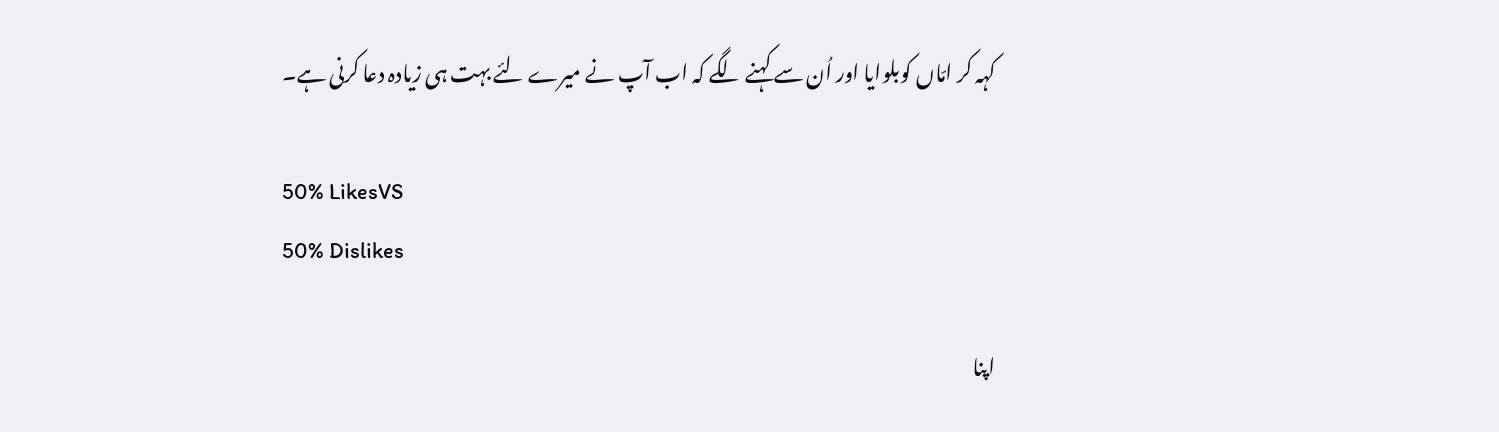کہہ کر امّاں کوبلوایا اور اُن سے کہنے لگے کہ اب آپ نے میرے لئے بہت ہی زیادہ دعا کرنی ہے۔

50% LikesVS
50% Dislikes

اپنا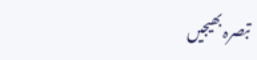تبصرہ بھیجیں